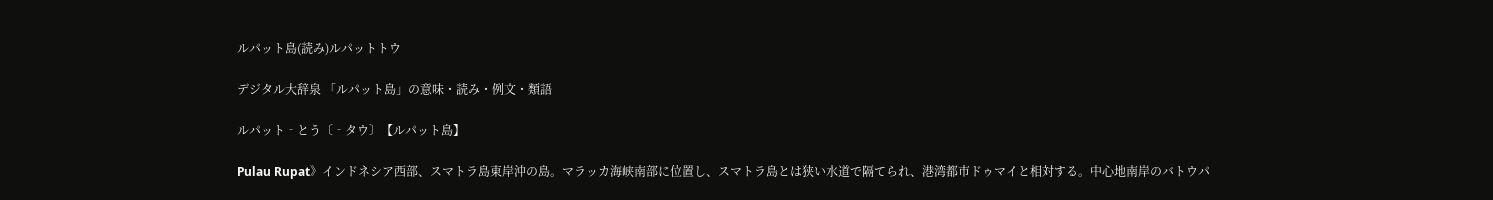ルパット島(読み)ルパットトウ

デジタル大辞泉 「ルパット島」の意味・読み・例文・類語

ルパット‐とう〔‐タウ〕【ルパット島】

Pulau Rupat》インドネシア西部、スマトラ島東岸沖の島。マラッカ海峡南部に位置し、スマトラ島とは狭い水道で隔てられ、港湾都市ドゥマイと相対する。中心地南岸のバトウパ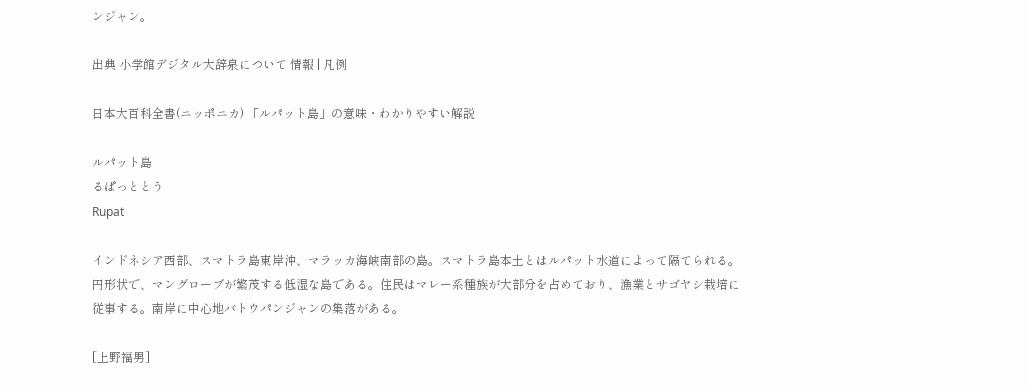ンジャン。

出典 小学館デジタル大辞泉について 情報 | 凡例

日本大百科全書(ニッポニカ) 「ルパット島」の意味・わかりやすい解説

ルパット島
るぱっととう
Rupat

インドネシア西部、スマトラ島東岸沖、マラッカ海峡南部の島。スマトラ島本土とはルパット水道によって隔てられる。円形状で、マングローブが繁茂する低湿な島である。住民はマレー系種族が大部分を占めており、漁業とサゴヤシ栽培に従事する。南岸に中心地バトウパンジャンの集落がある。

[上野福男]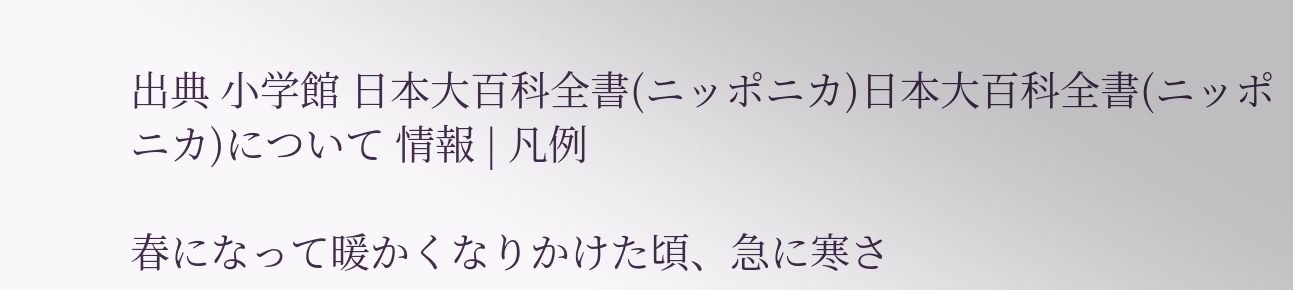出典 小学館 日本大百科全書(ニッポニカ)日本大百科全書(ニッポニカ)について 情報 | 凡例

春になって暖かくなりかけた頃、急に寒さ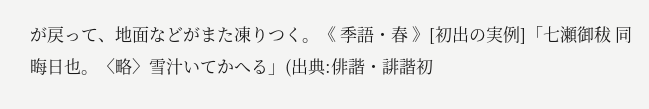が戻って、地面などがまた凍りつく。《 季語・春 》[初出の実例]「七瀬御秡 同晦日也。〈略〉雪汁いてかへる」(出典:俳諧・誹諧初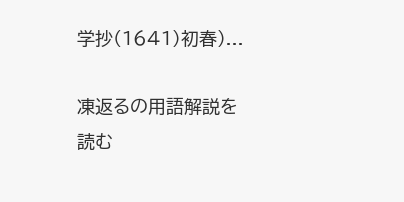学抄(1641)初春)...

凍返るの用語解説を読む